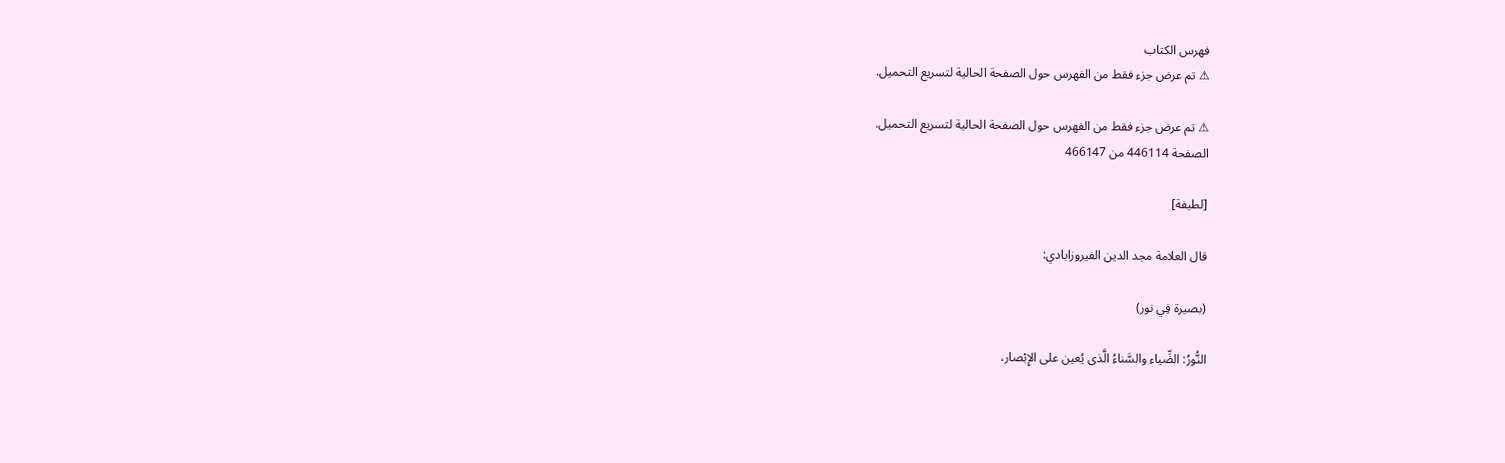فهرس الكتاب
⚠ تم عرض جزء فقط من الفهرس حول الصفحة الحالية لتسريع التحميل.

⚠ تم عرض جزء فقط من الفهرس حول الصفحة الحالية لتسريع التحميل.
الصفحة 446114 من 466147

[لطيفة]

قال العلامة مجد الدين الفيروزابادي:

(بصيرة فِي نور)

النُّورُ: الضِّياء والسَّناءُ الَّذى يُعين على الإِبْصار،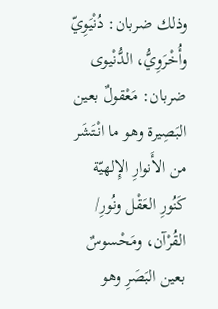وذلك ضربان: دُنْيَوِيّ وأُخْرَوِيُّ، الدُّنْيوى ضربان: مَعْقولٌ بعين البَصِيرة وهو ما انْتَشَر من الأَنوارِ الإِلهيّة كَنُورِ العَقْل ونُورِ/ القُرْآن، ومَحْسوسٌ بعين البَصَرِ وهو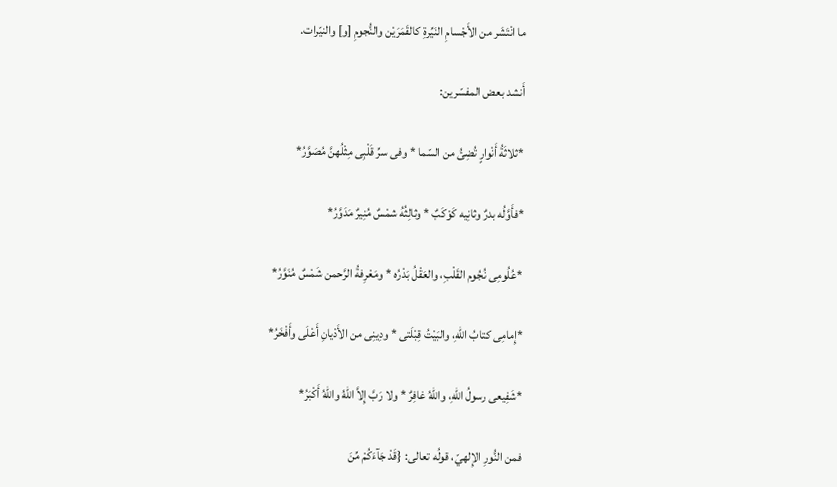ما انْتَشَر من الأَجْسامِ النَيِّرةِ كالقَمَرَيْن والنُّجومِ [و] والنيّرات.

أَنشد بعض المفسّرين:

*ثلاثَةُ أَنْوارٍ تُضِئُ من السّما * وفى سرِّ قَلْبِى مِثْلُهنَّ مُصَوَّرُ*

*فأَوَّلُه بدرٌ وثانِيه كَوْكَبٌ * وثالِثُهُ شمْسٌ مُنِيرٌ مَدَوَّرُ*

*عُلُومِى نُجُوم القَلْبِ، والعَقْلُ بَدْرُه * ومَعْرِفةُ الرَّحمن شَمْسٌ مُنَوَّرُ*

*إِمامِى كتابُ اللهِ، والبَيْتُ قِبْلَتى * ودِينِى من الأَدْيانِ أَعْلَى وأَفْخَرُ*

*شَفِيعى رسولُ اللهِ، واللهُ غافِرٌ * ولا رَبَّ إِلاَّ اللهُ واللهُ أَكْبَرُ*

فمن النُّورِ الإِلهيّ، قولُه تعالى: {قَدْ جَآءَكُمْ مِّنَ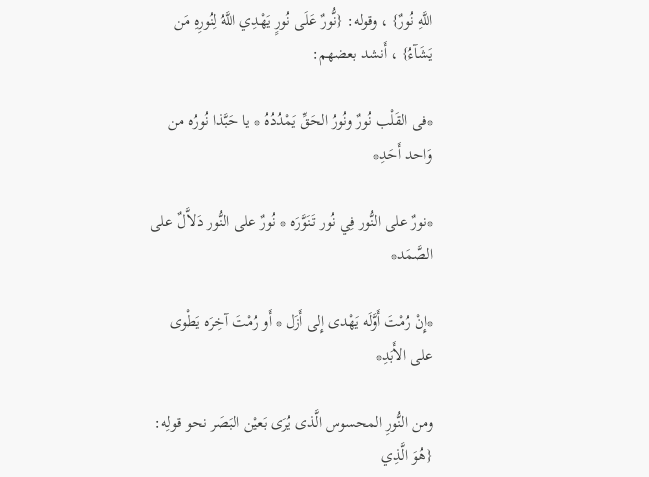اللَّهِ نُورٌ} ، وقوله: {نُّورٌ عَلَى نُورٍ يَهْدِي اللَّهُ لِنُورِهِ مَن يَشَآءُ} ، أَنشد بعضهم:

*فى القَلْب نُورٌ ونُورُ الحَقِّ يَمْدُدُهُ * يا حَبَّذا نُورُه من وَاحد أَحَدِ*

*نورٌ على النُّور فِي نُور تَنَوَّرَه * نُورٌ على النُّور دَلاَّلٌ على الصَّمَد*

*إِنْ رُمْتَ أَوَّلَه يَهْدى إِلى أَزَل * أَو رُمْتَ آخِرَه يَطْوى على الأَبَدِ*

ومن النُّورِ المحسوس الَّذى يُرَى بَعيْن البَصَر نحو قولِه: {هُوَ الَّذِي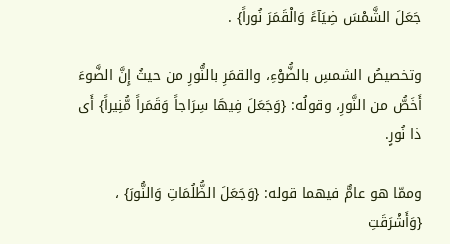جَعَلَ الشَّمْسَ ضِيَآءً وَالْقَمَرَ نُوراً} .

وتخصيصُ الشمسِ بالضُّوْءِ، والقمَرِ بالنُّورِ من حيثُ إِنَّ الضَّوءَ أَخَصُّ من النَّورِ، وقولُه: {وَجَعَلَ فِيهَا سِرَاجاً وَقَمَراً مُّنِيراً} أَى ذا نُورٍ.

وممّا هو عامٌّ فيهما قوله: {وَجَعَلَ الظُّلُمَاتِ وَالنُّورَ} ، {وَأَشْرَقَتِ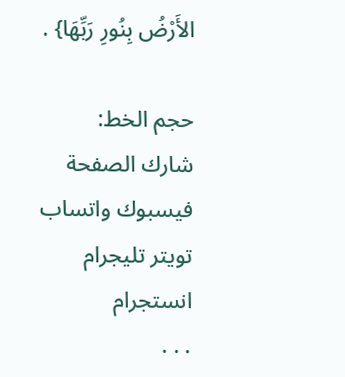الأَرْضُ بِنُورِ رَبِّهَا} .

حجم الخط:
شارك الصفحة
فيسبوك واتساب تويتر تليجرام انستجرام
. . .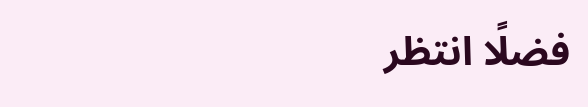فضلًا انتظر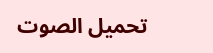تحميل الصوت